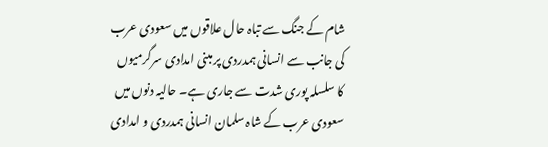شام کے جنگ سے تباہ حال علاقوں میں سعودی عرب کی جانب سے انسانی ہمدردی پر مبنی امدادی سرگرمیوں کا سلسلہ پوری شدت سے جاری ہے۔ حالیہ دنوں میں سعودی عرب کے شاہ سلمان انسانی ہمدردی و امدادی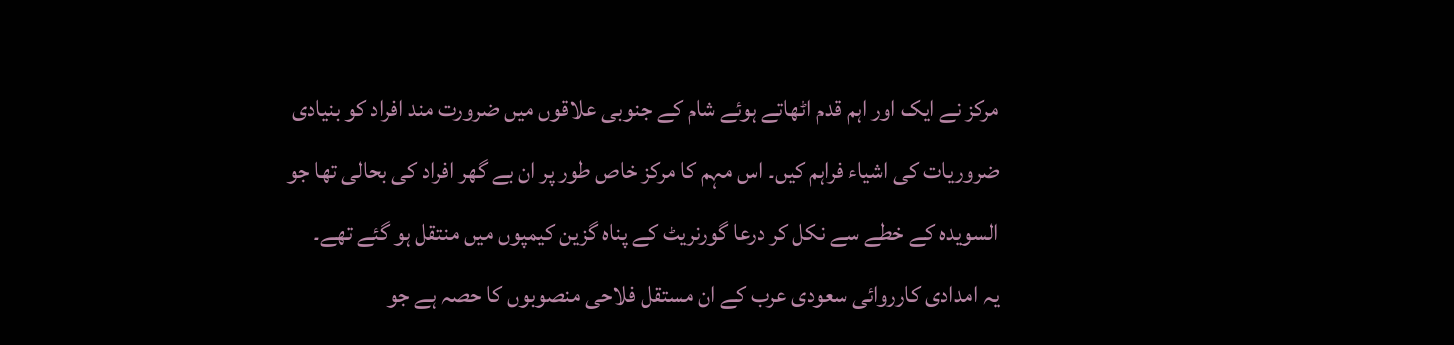مرکز نے ایک اور اہم قدم اٹھاتے ہوئے شام کے جنوبی علاقوں میں ضرورت مند افراد کو بنیادی ضروریات کی اشیاء فراہم کیں۔ اس مہم کا مرکز خاص طور پر ان بے گھر افراد کی بحالی تھا جو السویدہ کے خطے سے نکل کر درعا گورنریٹ کے پناہ گزین کیمپوں میں منتقل ہو گئے تھے۔
یہ امدادی کارروائی سعودی عرب کے ان مستقل فلاحی منصوبوں کا حصہ ہے جو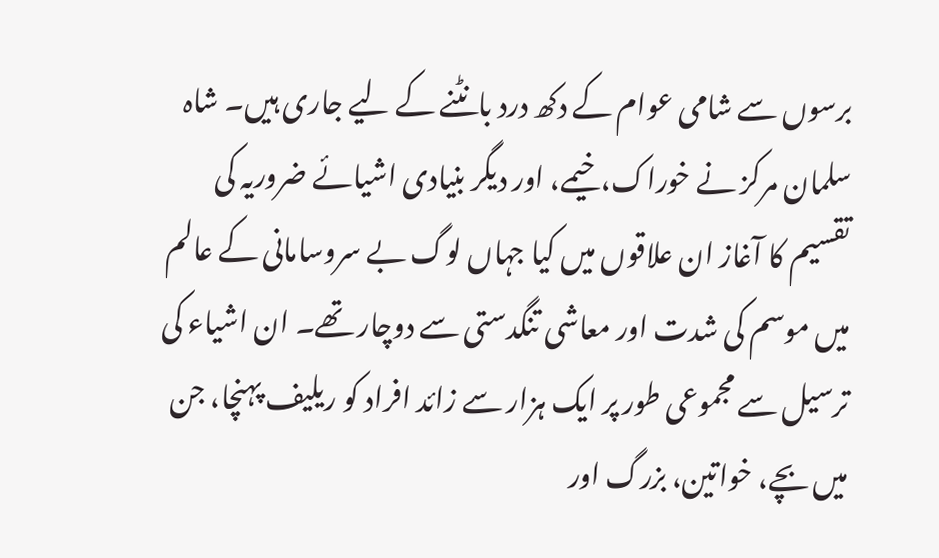برسوں سے شامی عوام کے دکھ درد بانٹنے کے لیے جاری ہیں۔ شاہ سلمان مرکز نے خوراک، خیمے، اور دیگر بنیادی اشیائے ضروریہ کی تقسیم کا آغاز ان علاقوں میں کیا جہاں لوگ بے سروسامانی کے عالم میں موسم کی شدت اور معاشی تنگدستی سے دوچار تھے۔ ان اشیاء کی ترسیل سے مجموعی طور پر ایک ہزار سے زائد افراد کو ریلیف پہنچا، جن میں بچے، خواتین، بزرگ اور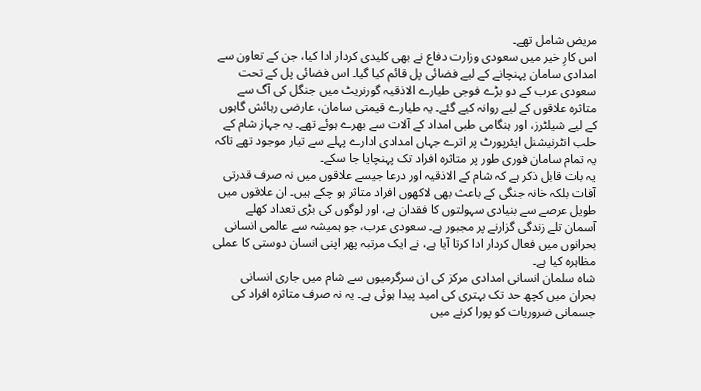مریض شامل تھے۔
اس کارِ خیر میں سعودی وزارت دفاع نے بھی کلیدی کردار ادا کیا، جن کے تعاون سے امدادی سامان پہنچانے کے لیے فضائی پل قائم کیا گیا۔ اس فضائی پل کے تحت سعودی عرب کے دو بڑے فوجی طیارے الاذقیہ گورنریٹ میں جنگل کی آگ سے متاثرہ علاقوں کے لیے روانہ کیے گئے۔ یہ طیارے قیمتی سامان، عارضی رہائش گاہوں کے لیے شیلٹرز، اور ہنگامی طبی امداد کے آلات سے بھرے ہوئے تھے۔ یہ جہاز شام کے حلب انٹرنیشنل ایئرپورٹ پر اترے جہاں امدادی ادارے پہلے سے تیار موجود تھے تاکہ یہ تمام سامان فوری طور پر متاثرہ افراد تک پہنچایا جا سکے۔
یہ بات قابل ذکر ہے کہ شام کے الاذقیہ اور درعا جیسے علاقوں میں نہ صرف قدرتی آفات بلکہ خانہ جنگی کے باعث بھی لاکھوں افراد متاثر ہو چکے ہیں۔ ان علاقوں میں طویل عرصے سے بنیادی سہولتوں کا فقدان ہے، اور لوگوں کی بڑی تعداد کھلے آسمان تلے زندگی گزارنے پر مجبور ہے۔ سعودی عرب، جو ہمیشہ سے عالمی انسانی بحرانوں میں فعال کردار ادا کرتا آیا ہے، نے ایک مرتبہ پھر اپنی انسان دوستی کا عملی مظاہرہ کیا ہے۔
شاہ سلمان انسانی امدادی مرکز کی ان سرگرمیوں سے شام میں جاری انسانی بحران میں کچھ حد تک بہتری کی امید پیدا ہوئی ہے۔ یہ نہ صرف متاثرہ افراد کی جسمانی ضروریات کو پورا کرنے میں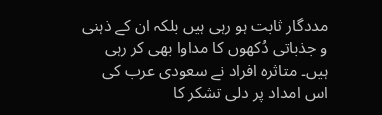مددگار ثابت ہو رہی ہیں بلکہ ان کے ذہنی و جذباتی دُکھوں کا مداوا بھی کر رہی ہیں۔ متاثرہ افراد نے سعودی عرب کی اس امداد پر دلی تشکر کا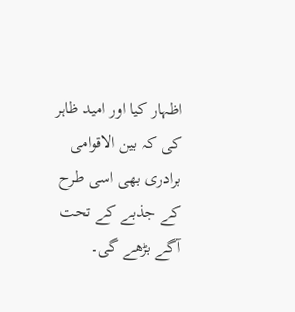اظہار کیا اور امید ظاہر کی کہ بین الاقوامی برادری بھی اسی طرح کے جذبے کے تحت آگے بڑھے گی۔